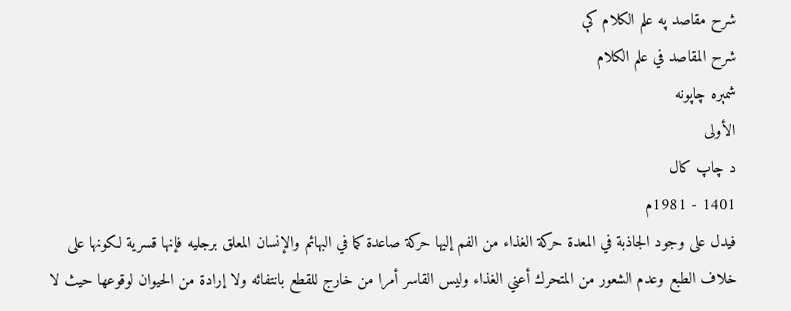شرح مقاصد په علم الکلام کې
شرح المقاصد في علم الكلام
شمېره چاپونه
الأولى
د چاپ کال
1401 - 1981م
فيدل على وجود الجاذبة في المعدة حركة الغذاء من الفم إليها حركة صاعدة كما في البهائم والإنسان المعلق برجليه فإنها قسرية لكونها على خلاف الطبع وعدم الشعور من المتحرك أعني الغذاء وليس القاسر أمرا من خارج للقطع بانتفائه ولا إرادة من الحيوان لوقوعها حيث لا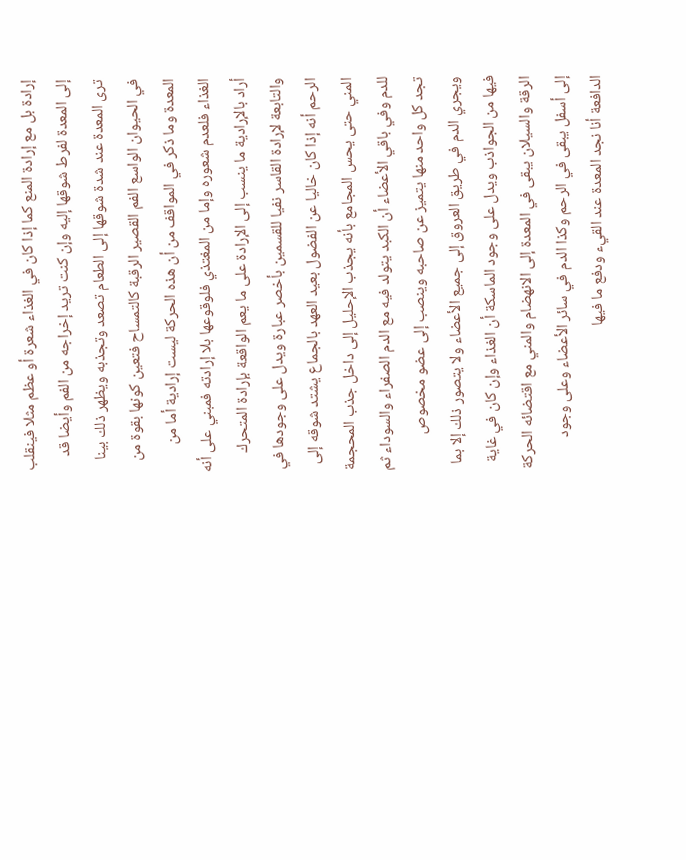إرادة بل مع إرادة المنع كما إذا كان في الغذاء شعرة أو عظم مثلا فينقلب إلى المعدة لفرط شوقها إليه وإن كنت تريد إخراجه من الفم وأيضا قد ترى المعدة عند شدة شوقها إلى الطعام تصعد وتجذبه ويظهر ذلك بينا في الحيوان الواسع الفم القصير الرقبة كالتمساح فتعين كونها بقوة من المعدة وما ذكر في المواقف من أن هذه الحركة ليست إرادية أما من الغذاء فلعدم شعوره وإما من المغتذي فلوقوعها بلا إرادته فمبني على أنه أراد بالإرادية ما ينسب إلى الإرادة على ما يعم الواقعة بإرادة المتحرك والتابعة لإرادة القاسر نفيا للقسمين بأخصر عبارة ويدل على وجودها في الرحم أنه إذا كان خاليا عن الفضول بعيد العهد بالجماع يشتد شوقه إلى المني حتى يحس المجامع بأنه يجذب الإحليل إلى داخل جذب المحجمة للدم وفي باقي الأعضاء أن الكبد يتولد فيه مع الدم الصفراء والسوداء ثم تجد كل واحد منها يتميز عن صاحبه وينصب إلى عضو مخصوص ويجري الدم في طريق العروق إلى جميع الأعضاء ولا يتصور ذلك إلا بما فيها من الجواذب ويدل على وجود الماسكة أن الغذاء وإن كان في غاية الرقة والسيلان يبقى في المعدة إلى الانهضام والمني مع اقتضائه الحركة إلى أسفل يبقى في الرحم وكذا الدم في سائر الأعضاء وعلى وجود الدافعة أنا نجد المعدة عند القيء ودفع ما فيها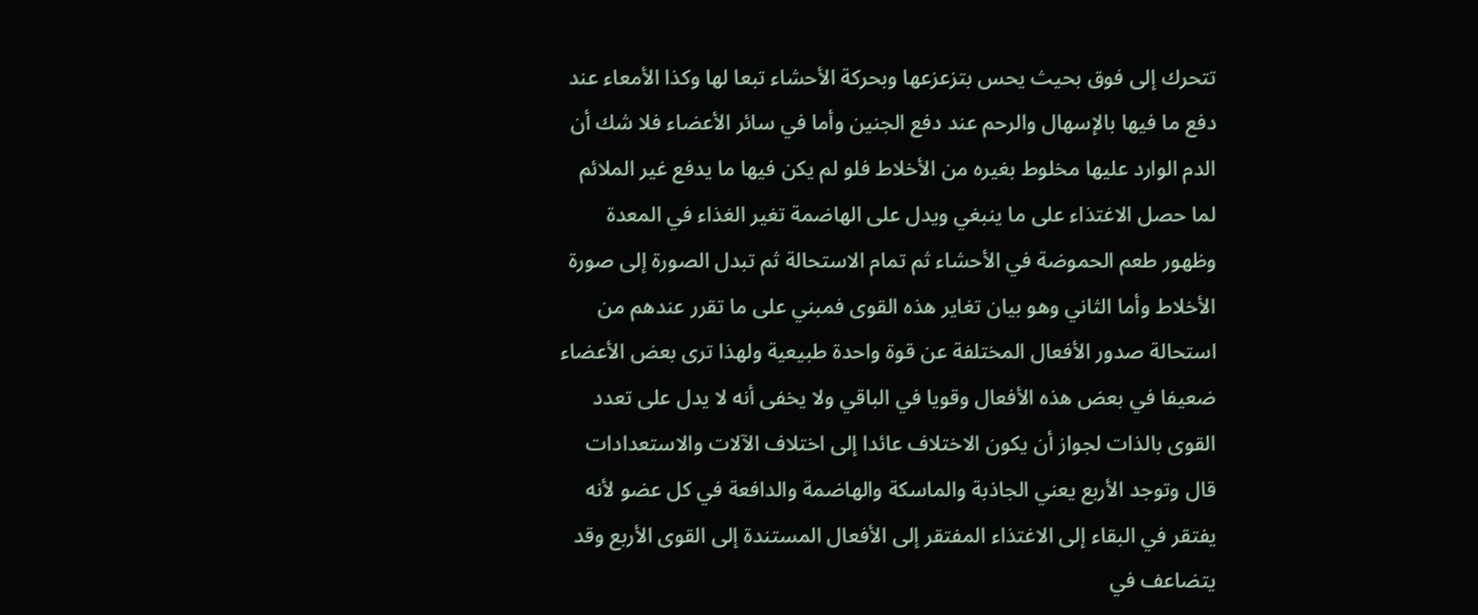تتحرك إلى فوق بحيث يحس بتزعزعها وبحركة الأحشاء تبعا لها وكذا الأمعاء عند دفع ما فيها بالإسهال والرحم عند دفع الجنين وأما في سائر الأعضاء فلا شك أن الدم الوارد عليها مخلوط بغيره من الأخلاط فلو لم يكن فيها ما يدفع غير الملائم لما حصل الاغتذاء على ما ينبغي ويدل على الهاضمة تغير الغذاء في المعدة وظهور طعم الحموضة في الأحشاء ثم تمام الاستحالة ثم تبدل الصورة إلى صورة الأخلاط وأما الثاني وهو بيان تغاير هذه القوى فمبني على ما تقرر عندهم من استحالة صدور الأفعال المختلفة عن قوة واحدة طبيعية ولهذا ترى بعض الأعضاء ضعيفا في بعض هذه الأفعال وقويا في الباقي ولا يخفى أنه لا يدل على تعدد القوى بالذات لجواز أن يكون الاختلاف عائدا إلى اختلاف الآلات والاستعدادات قال وتوجد الأربع يعني الجاذبة والماسكة والهاضمة والدافعة في كل عضو لأنه يفتقر في البقاء إلى الاغتذاء المفتقر إلى الأفعال المستندة إلى القوى الأربع وقد يتضاعف في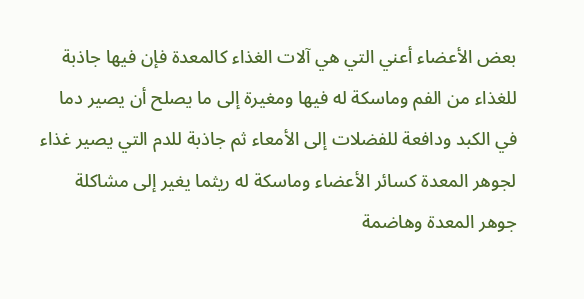بعض الأعضاء أعني التي هي آلات الغذاء كالمعدة فإن فيها جاذبة للغذاء من الفم وماسكة له فيها ومغيرة إلى ما يصلح أن يصير دما في الكبد ودافعة للفضلات إلى الأمعاء ثم جاذبة للدم التي يصير غذاء لجوهر المعدة كسائر الأعضاء وماسكة له ريثما يغير إلى مشاكلة جوهر المعدة وهاضمة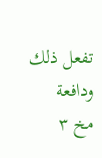تفعل ذلك ودافعة
مخ ۳